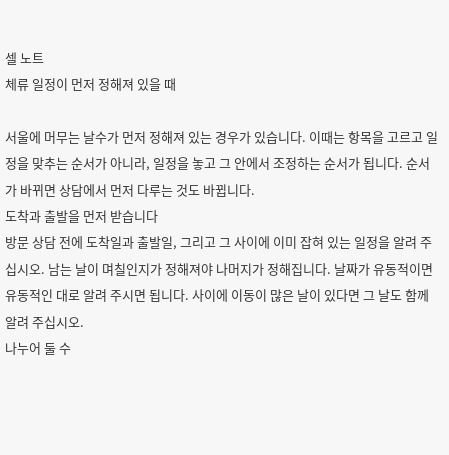셀 노트
체류 일정이 먼저 정해져 있을 때

서울에 머무는 날수가 먼저 정해져 있는 경우가 있습니다. 이때는 항목을 고르고 일정을 맞추는 순서가 아니라, 일정을 놓고 그 안에서 조정하는 순서가 됩니다. 순서가 바뀌면 상담에서 먼저 다루는 것도 바뀝니다.
도착과 출발을 먼저 받습니다
방문 상담 전에 도착일과 출발일, 그리고 그 사이에 이미 잡혀 있는 일정을 알려 주십시오. 남는 날이 며칠인지가 정해져야 나머지가 정해집니다. 날짜가 유동적이면 유동적인 대로 알려 주시면 됩니다. 사이에 이동이 많은 날이 있다면 그 날도 함께 알려 주십시오.
나누어 둘 수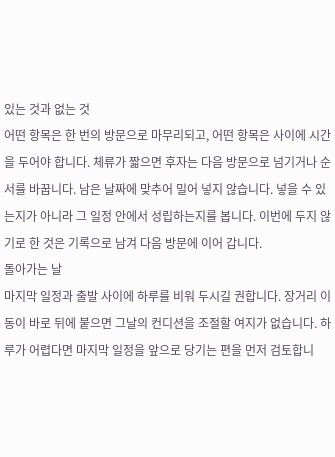있는 것과 없는 것
어떤 항목은 한 번의 방문으로 마무리되고, 어떤 항목은 사이에 시간을 두어야 합니다. 체류가 짧으면 후자는 다음 방문으로 넘기거나 순서를 바꿉니다. 남은 날짜에 맞추어 밀어 넣지 않습니다. 넣을 수 있는지가 아니라 그 일정 안에서 성립하는지를 봅니다. 이번에 두지 않기로 한 것은 기록으로 남겨 다음 방문에 이어 갑니다.
돌아가는 날
마지막 일정과 출발 사이에 하루를 비워 두시길 권합니다. 장거리 이동이 바로 뒤에 붙으면 그날의 컨디션을 조절할 여지가 없습니다. 하루가 어렵다면 마지막 일정을 앞으로 당기는 편을 먼저 검토합니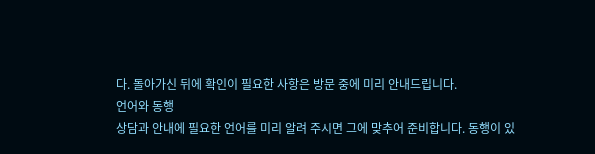다. 돌아가신 뒤에 확인이 필요한 사항은 방문 중에 미리 안내드립니다.
언어와 동행
상담과 안내에 필요한 언어를 미리 알려 주시면 그에 맞추어 준비합니다. 동행이 있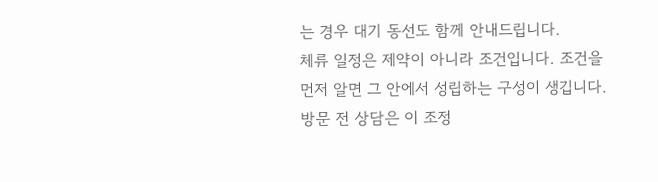는 경우 대기 동선도 함께 안내드립니다.
체류 일정은 제약이 아니라 조건입니다. 조건을 먼저 알면 그 안에서 성립하는 구성이 생깁니다. 방문 전 상담은 이 조정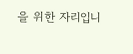을 위한 자리입니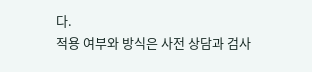다.
적용 여부와 방식은 사전 상담과 검사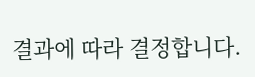결과에 따라 결정합니다.